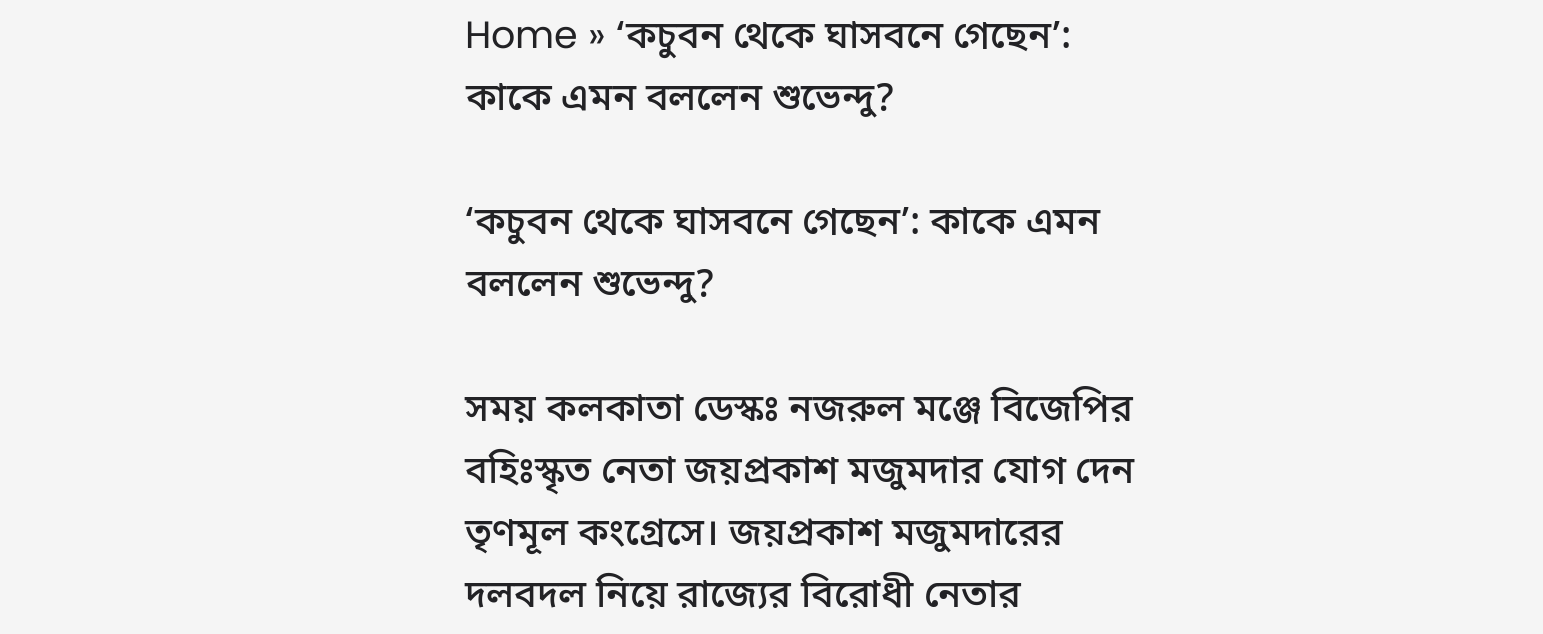Home » ‘কচুবন থেকে ঘাসবনে গেছেন’: কাকে এমন বললেন শুভেন্দু?

‘কচুবন থেকে ঘাসবনে গেছেন’: কাকে এমন বললেন শুভেন্দু?

সময় কলকাতা ডেস্কঃ নজরুল মঞ্জে বিজেপির বহিঃস্কৃত নেতা জয়প্রকাশ মজুমদার যোগ দেন তৃণমূল কংগ্রেসে। জয়প্রকাশ মজুমদারের দলবদল নিয়ে রাজ্যের বিরোধী নেতার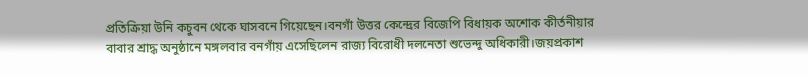প্রতিক্রিয়া উনি কচুবন থেকে ঘাসবনে গিয়েছেন।বনগাঁ উত্তর কেন্দ্রের বিজেপি বিধায়ক অশোক কীর্তনীয়ার বাবার শ্রাদ্ধ অনুষ্ঠানে মঙ্গলবার বনগাঁয় এসেছিলেন রাজ্য বিরোধী দলনেতা শুভেন্দু অধিকারী।জয়প্রকাশ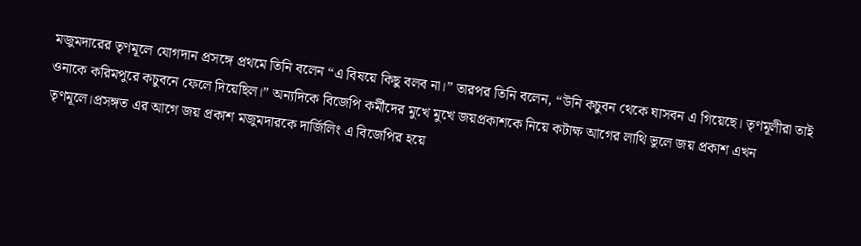মজুমদারের তৃণমূলে যোগদান প্রসঙ্গে প্রথমে তিনি বলেন “এ বিষয়ে কিছু বলব না।” তারপর তিনি বলেন, “উনি কচুবন থেকে ঘাসবন এ গিয়েছে। তৃণমূলীরা তাই ওনাকে করিমপুরে কচুবনে ফেলে দিয়েছিল।” অন্যদিকে বিজেপি কর্মীদের মুখে মুখে জয়প্রকাশকে নিয়ে কটাক্ষ আগের লাথি ভুলে জয় প্রকাশ এখন তৃণমূলে।প্রসঙ্গত এর আগে জয় প্রকাশ মজুমদারকে দার্জিলিং এ বিজেপির হয়ে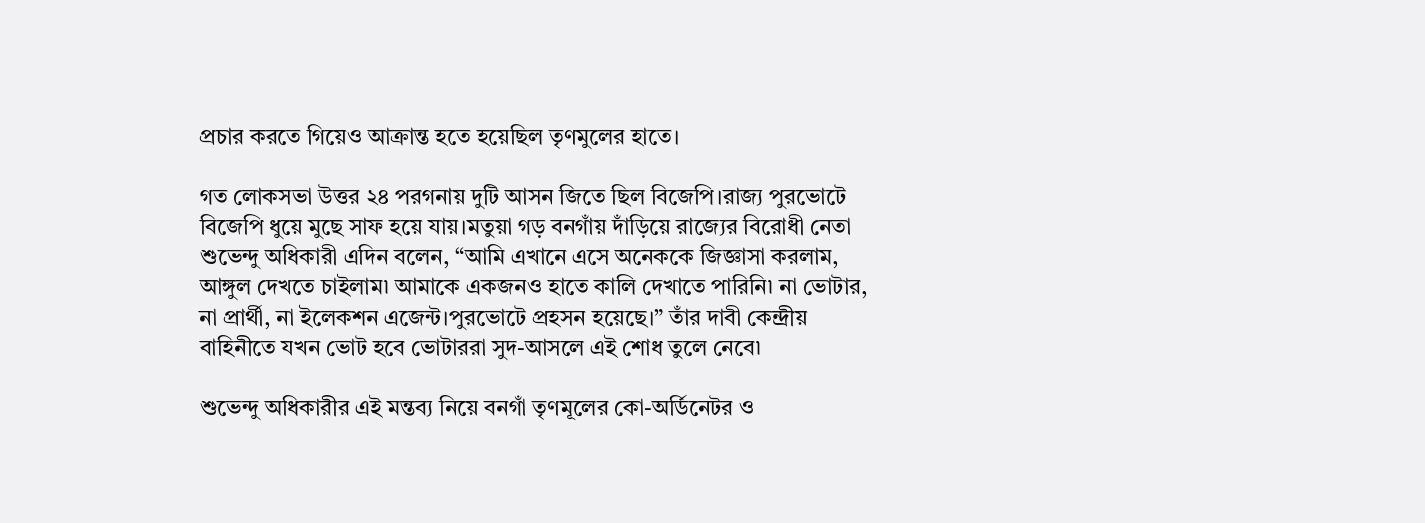প্রচার করতে গিয়েও আক্রান্ত হতে হয়েছিল তৃণমুলের হাতে।

গত লোকসভা উত্তর ২৪ পরগনায় দুটি আসন জিতে ছিল বিজেপি।রাজ্য পুরভোটে বিজেপি ধুয়ে মুছে সাফ হয়ে যায়।মতুয়া গড় বনগাঁয় দাঁড়িয়ে রাজ্যের বিরোধী নেতা শুভেন্দু অধিকারী এদিন বলেন, “আমি এখানে এসে অনেককে জিজ্ঞাসা করলাম, আঙ্গুল দেখতে চাইলাম৷ আমাকে একজনও হাতে কালি দেখাতে পারিনি৷ না ভোটার, না প্রার্থী, না ইলেকশন এজেন্ট।পুরভোটে প্রহসন হয়েছে।” তাঁর দাবী কেন্দ্রীয় বাহিনীতে যখন ভোট হবে ভোটাররা সুদ-আসলে এই শোধ তুলে নেবে৷

শুভেন্দু অধিকারীর এই মন্তব্য নিয়ে বনগাঁ তৃণমূলের কো-অর্ডিনেটর ও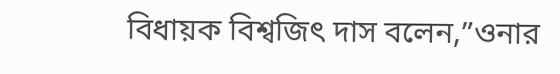বিধায়ক বিশ্বজিৎ দাস বলেন,”ওনার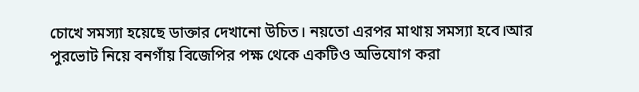চোখে সমস্যা হয়েছে ডাক্তার দেখানো উচিত। নয়তো এরপর মাথায় সমস্যা হবে।আর পুরভোট নিয়ে বনগাঁয় বিজেপির পক্ষ থেকে একটিও অভিযোগ করা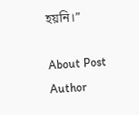হয়নি।”

About Post Author